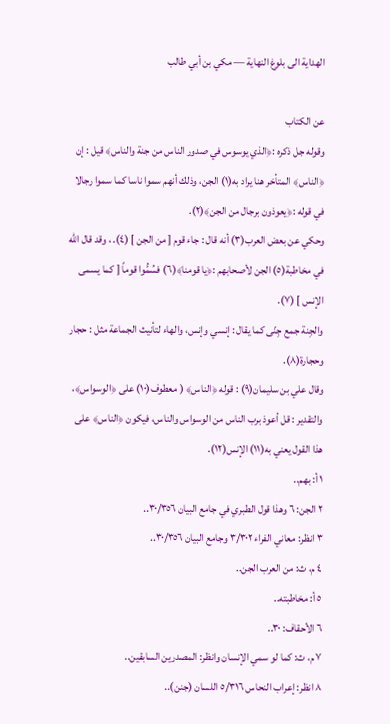الهداية الى بلوغ النهاية — مكي بن أبي طالب

عن الكتاب
وقوله جل ذكره :﴿الذي يوسوس في صدور الناس من جنة والناس﴾ قيل : إن ﴿الناس﴾ المتأخر هنا يراد به(١) الجن، وذلك أنهم سموا ناسا كما سموا رجالا في قوله :﴿يعوذون برجال من الجن﴾(٢).
وحكي عن بعض العرب(٣) أنه قال : جاء قوم [ من الجن ] (٤). ، وقد قال الله في مخاطبة(٥) الجن لأصحابهم :﴿يا قومنا﴾(٦) فسُمُّوا قوماً [ كما يسمى الإنس ] (٧).
والجِنة جمع جِنّى كما يقال : إنسي وإنس، والهاء لتأنيث الجماعة مثل : حجار وحجارة(٨).
وقال علي بن سليمان(٩) : قوله ﴿الناس﴾ ( معطوف(١٠) على ﴿الوسواس﴾، والتقدير : قل أعوذ برب الناس من الوسواس والناس، فيكون ﴿الناس﴾ على هذا القول يعني به(١١) الإنس(١٢).
١ أ: بهم..
٢ الجن: ٦ وهذا قول الطبري في جامع البيان ٣٠/٣٥٦..
٣ انظر: معاني الفراء ٣/٣٠٢ وجامع البيان ٣٠/٣٥٦..
٤ م، ث: من العرب الجن..
٥ أ: مخاطبته..
٦ الأحقاف: ٣٠..
٧ م، ث: كما لو سمي الإنسان وانظر: المصدرين السابقين..
٨ انظر: إعراب النحاس ٥/٣١٦ اللسان (جنن)..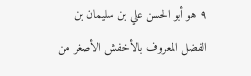٩ هو أبو الحسن علي بن سليمان بن الفضل المعروف بالأخفش الأصغر من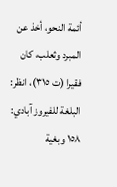أئمة النحو، أخذ عن المبرد وثعلب، كان فقيرا (ت ٣١٥)، انظر: البلغة للفيروز آبادي: ١٥٨ وبغية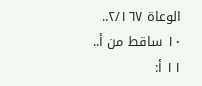الوعاة ٢/١٦٧..
١٠ ساقط من أ..
١١ أ: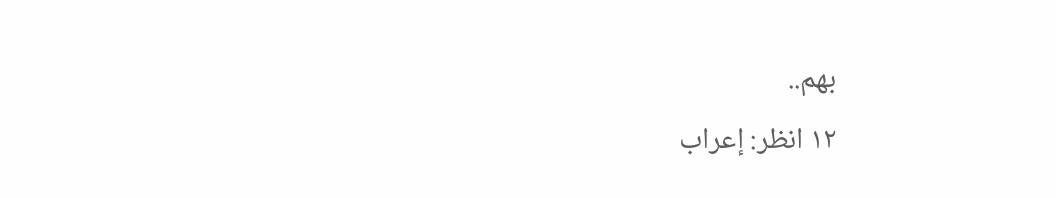بهم..
١٢ انظر: إعراب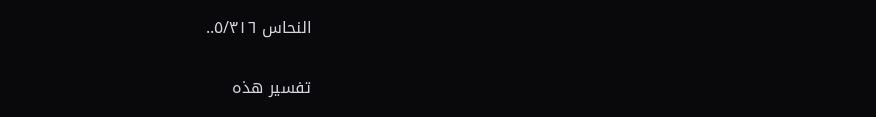النحاس ٥/٣١٦..

تفسير هذه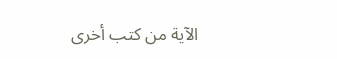الآية من كتب أخرى